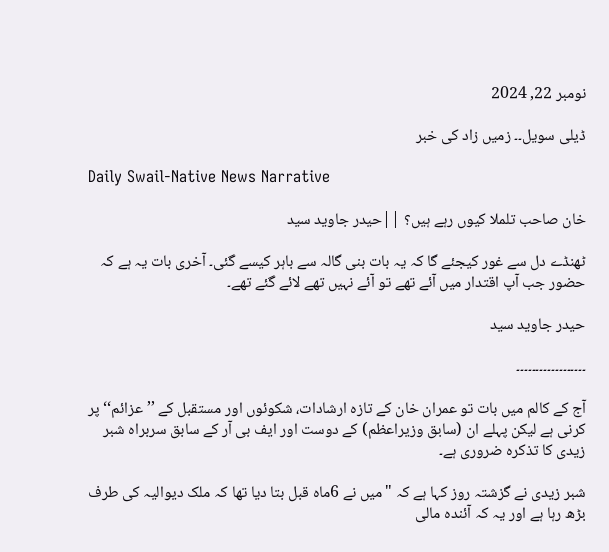نومبر 22, 2024

ڈیلی سویل۔۔ زمیں زاد کی خبر

Daily Swail-Native News Narrative

خان صاحب تلملا کیوں رہے ہیں؟ ||حیدر جاوید سید

ٹھنڈے دل سے غور کیجئے گا کہ یہ بات بنی گالہ سے باہر کیسے گئی۔ آخری بات یہ ہے کہ حضور جب آپ اقتدار میں آئے تھے تو آئے نہیں تھے لائے گئے تھے۔

حیدر جاوید سید

۔۔۔۔۔۔۔۔۔۔۔۔۔۔۔۔۔۔

آج کے کالم میں بات تو عمران خان کے تازہ ارشادات، شکوئوں اور مستقبل کے ’’عزائم‘‘ پر کرنی ہے لیکن پہلے ان (سابق وزیراعظم) کے دوست اور ایف بی آر کے سابق سربراہ شبر زیدی کا تذکرہ ضروری ہے۔

شبر زیدی نے گزشتہ روز کہا ہے کہ "میں نے 6ماہ قبل بتا دیا تھا کہ ملک دیوالیہ کی طرف بڑھ رہا ہے اور یہ کہ آئندہ مالی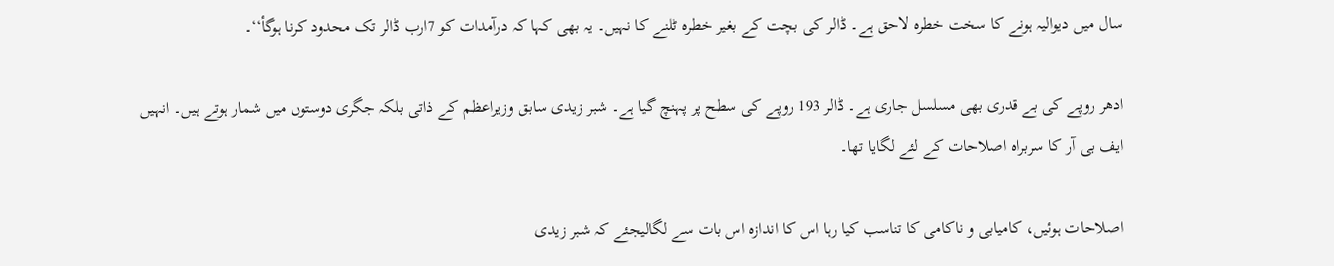سال میں دیوالیہ ہونے کا سخت خطرہ لاحق ہے۔ ڈالر کی بچت کے بغیر خطرہ ٹلنے کا نہیں۔ یہ بھی کہا کہ درآمدات کو 7ارب ڈالر تک محدود کرنا ہوگأ‘‘۔

ادھر روپے کی بے قدری بھی مسلسل جاری ہے۔ ڈالر 193 روپے کی سطح پر پہنچ گیا ہے۔ شبر زیدی سابق وزیراعظم کے ذاتی بلکہ جگری دوستوں میں شمار ہوتے ہیں۔ انہیں ایف بی آر کا سربراہ اصلاحات کے لئے لگایا تھا۔

اصلاحات ہوئیں، کامیابی و ناکامی کا تناسب کیا رہا اس کا اندازہ اس بات سے لگالیجئے کہ شبر زیدی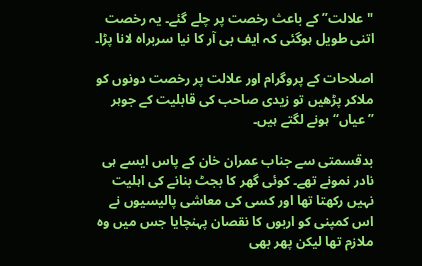"علالت” کے باعث رخصت پر چلے گئے۔ یہ رخصت اتنی طویل ہوگئی کہ ایف بی آر کا نیا سربراہ لانا پڑا۔

اصلاحات کے پروگرام اور علالت پر رخصت دونوں کو ملاکر پڑھیں تو زیدی صاحب کی قابلیت کے جوہر ’’عیاں‘‘ ہونے لگتے ہیں۔

بدقسمتی سے جناب عمران خان کے پاس ایسے ہی نادر نمونے تھے۔ کوئی گھر کا بجٹ بنانے کی اہلیت نہیں رکھتا تھا اور کسی کی معاشی پالیسیوں نے اس کمپنی کو اربوں کا نقصان پہنچایا جس میں وہ ملازم تھا لیکن پھر بھی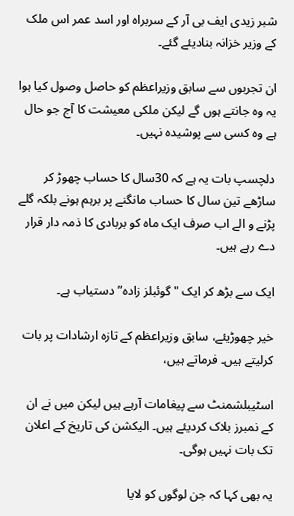شبر زیدی ایف بی آر کے سربراہ اور اسد عمر اس ملک کے وزیر خزانہ بنادیئے گئے۔

ان تجربوں سے سابق وزیراعظم کو حاصل وصول کیا ہوا یہ وہ جانتے ہوں گے لیکن ملکی معیشت کا آج جو حال ہے وہ کسی سے پوشیدہ نہیں۔

دلچسپ بات یہ ہے کہ 30سال کا حساب چھوڑ کر ساڑھے تین سال کا حساب مانگنے پر برہم ہونے بلکہ گلے پڑنے و الے اب صرف ایک ماہ کو بربادی کا ذمہ دار قرار دے رہے ہیں۔

ایک سے بڑھ کر ایک "گوئبلز زادہ” دستیاب ہے۔

خیر چھوڑیئے، سابق وزیراعظم کے تازہ ارشادات پر بات کرلیتے ہیں۔ فرماتے ہیں،

اسٹیبلشمنٹ سے پیغامات آرہے ہیں لیکن میں نے ان کے نمبرز بلاک کردیئے ہیں۔ الیکشن کی تاریخ کے اعلان تک بات نہیں ہوگی۔

یہ بھی کہا کہ جن لوگوں کو لایا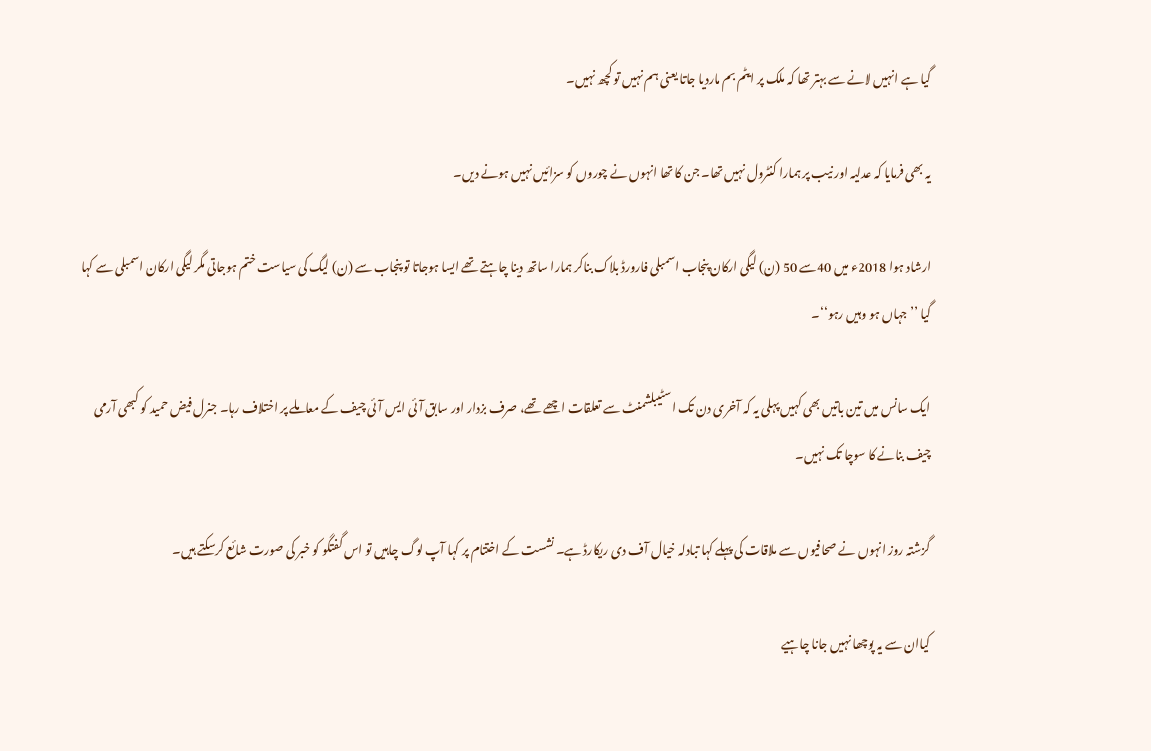گیا ہے انہیں لانے سے بہتر تھا کہ ملک پر ایٹم بم ماردیا جاتا یعنی ہم نہیں تو کچھ نہیں۔

یہ بھی فرمایا کہ عدلیہ اور نیب پر ہمارا کنٹرول نہیں تھا۔ جن کا تھا انہوں نے چوروں کو سزائیں نہیں ہونے دیں۔

ارشاد ہوا 2018ء میں 40سے 50 (ن) لیگی ارکان پنجاب اسمبلی فارورڈ بلاک بناکر ہمارا ساتھ دینا چاہتے تھے ایسا ہوجاتا تو پنجاب سے (ن) لیگ کی سیاست ختم ہوجاتی مگر لیگی ارکان اسمبلی سے کہا گیا ’’جہاں ہو وہیں رہو‘‘۔

ایک سانس میں تین باتیں بھی کہیں پہلی یہ کہ آخری دن تک اسٹیبلشمنٹ سے تعلقات اچھے تھے، صرف بزدار اور سابق آئی ایس آئی چیف کے معاملے پر اختلاف رہا۔ جنرل فیض حمید کو کبھی آرمی چیف بنانے کا سوچا تک نہیں۔

گزشتہ روز انہوں نے صحافیوں سے ملاقات کی پہلے کہا تبادلہ خیال آف دی ریکارڈ ہے۔ نشست کے اختتام پر کہا آپ لوگ چاہیں تو اس گفتگو کو خبر کی صورت شائع کرسکتے ہیں۔

کیاان سے یہ پوچھا نہیں جانا چاہیے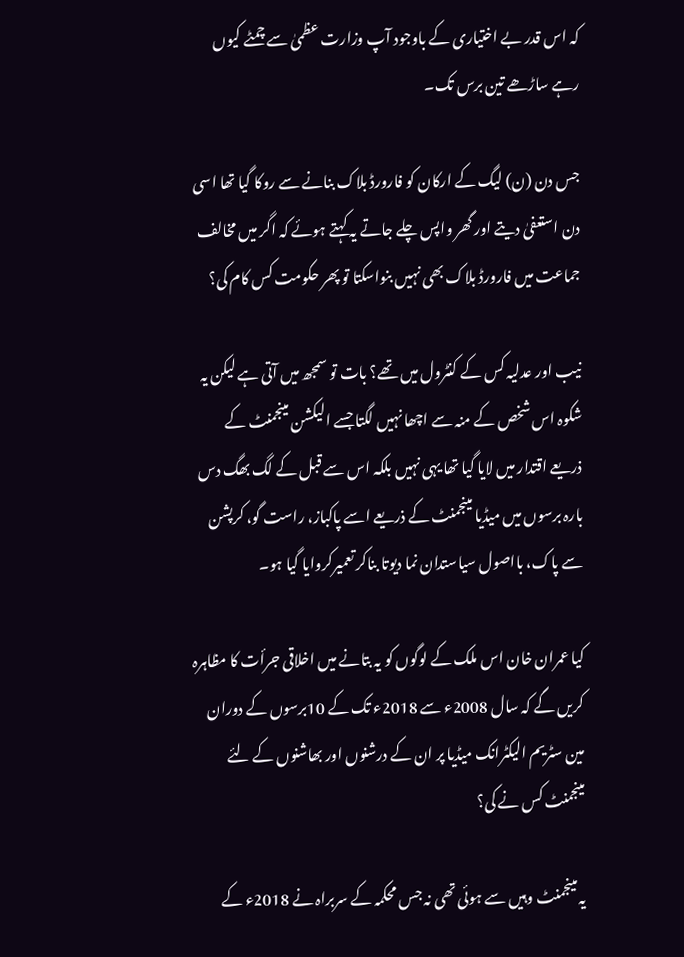کہ اس قدر بے اختیاری کے باوجود آپ وزارت عظمیٰ سے چمٹے کیوں رہے ساڑھے تین برس تک۔

جس دن (ن) لیگ کے ارکان کو فارورڈ بلاک بنانے سے روکا گیا تھا اسی دن استعفیٰ دیتے اور گھر واپس چلے جاتے یہ کہتے ہوئے کہ اگر میں مخالف جماعت میں فارورڈ بلاک بھی نہیں بنواسکتا تو پھر حکومت کس کام کی؟

نیب اور عدلیہ کس کے کنٹرول میں تھے؟ بات تو سمجھ میں آتی ہے لیکن یہ شکوہ اس شخص کے منہ سے اچھا نہیں لگتا جسے الیکشن مینجمنٹ کے ذریعے اقتدار میں لایا گیا تھا یہی نہیں بلکہ اس سے قبل کے لگ بھگ دس بارہ برسوں میں میڈیا مینجمنٹ کے ذریعے اسے پاکباز، راست گو، کرپشن سے پاک، بااصول سیاستدان نما دیوتا بناکر تعمیرکروایا گیا ہو۔

کیا عمران خان اس ملک کے لوگوں کو یہ بتانے میں اخلاقی جرأت کا مظاہرہ کریں گے کہ سال 2008ء سے 2018ء تک کے 10برسوں کے دوران مین سٹریم الیکٹرانک میڈیا پر ان کے درشنوں اور بھاشنوں کے لئے مینجمنٹ کس نے کی؟

یہ مینجمنٹ وہیں سے ہوئی تھی نہ جس محکمہ کے سربراہ نے 2018ء کے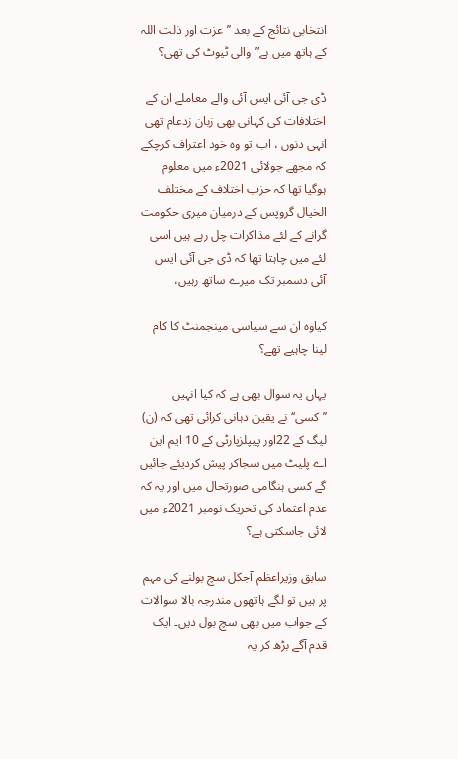انتخابی نتائج کے بعد ’’عزت اور ذلت اللہ کے ہاتھ میں ہے” والی ٹیوٹ کی تھی؟

ڈی جی آئی ایس آئی والے معاملے ان کے اختلافات کی کہانی بھی زبان زدعام تھی انہی دنوں ، اب تو وہ خود اعتراف کرچکے کہ مجھے جولائی 2021ء میں معلوم ہوگیا تھا کہ حزب اختلاف کے مختلف الخیال گروپس کے درمیان میری حکومت گرانے کے لئے مذاکرات چل رہے ہیں اسی لئے میں چاہتا تھا کہ ڈی جی آئی ایس آئی دسمبر تک میرے ساتھ رہیں،

کیاوہ ان سے سیاسی مینجمنٹ کا کام لینا چاہیے تھے؟

یہاں یہ سوال بھی ہے کہ کیا انہیں ’’کسی‘‘ نے یقین دہانی کرائی تھی کہ (ن) لیگ کے 22اور پیپلزپارٹی کے 10 ایم این اے پلیٹ میں سجاکر پیش کردیئے جائیں گے کسی ہنگامی صورتحال میں اور یہ کہ عدم اعتماد کی تحریک نومبر 2021ء میں لائی جاسکتی ہے؟

سابق وزیراعظم آجکل سچ بولنے کی مہم پر ہیں تو لگے ہاتھوں مندرجہ بالا سوالات کے جواب میں بھی سچ بول دیں۔ ایک قدم آگے بڑھ کر یہ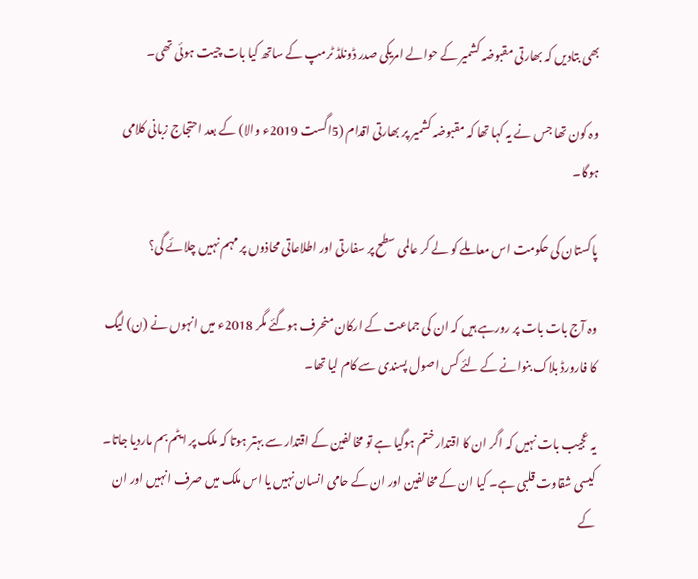بھی بتادیں کہ بھارتی مقبوضہ کشمیر کے حوالے امریکی صدر ڈونلڈ ٹرمپ کے ساتھ کیا بات چیت ہوئی تھی۔

وہ کون تھا جس نے یہ کہا تھا کہ مقبوضہ کشمیر پر بھارتی اقدام (5اگست 2019ء والا) کے بعد احتجاج زبانی کلامی ہوگا۔

پاکستان کی حکومت اس معاملے کو لے کر عالمی سطح پر سفارتی اور اطلاعاتی محاذوں پر مہم نہیں چلائے گی؟

وہ آج بات بات پر رورہے ہیں کہ ان کی جماعت کے ارکان منحرف ہوگئے مگر 2018ء میں انہوں نے (ن) لیگ کا فارورڈ بلاک بنوانے کے لئے کس اصول پسندی سے کام لیا تھا۔

یہ عجیب بات نہیں کہ اگر ان کا اقتدار ختم ہوگیا ہے تو مخالفین کے اقتدار سے بہتر ہوتا کہ ملک پر ایٹم بم ماردیا جاتا۔ کیسی شقاوت قلبی ہے۔ کیا ان کے مخالفین اور ان کے حامی انسان نہیں یا اس ملک میں صرف انہیں اور ان کے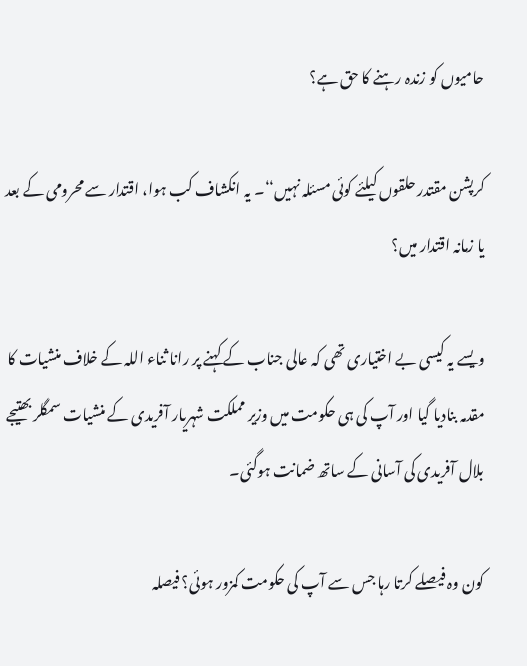حامیوں کو زندہ رہنے کا حق ہے؟

کرپشن مقتدر حلقوں کیلئے کوئی مسئلہ نہیں‘‘۔ یہ انکشاف کب ہوا، اقتدار سے محرومی کے بعد یا زمانہ اقتدار میں؟

ویسے یہ کیسی بے اختیاری تھی کہ عالی جناب کے کہنے پر رانا ثناء اللہ کے خلاف منشیات کا مقدمہ بنادیا گیا اور آپ کی ہی حکومت میں وزیر مملکت شہریار آفریدی کے منشیات سمگلر بھتیجے بلال آفریدی کی آسانی کے ساتھ ضمانت ہوگئی۔

کون وہ فیصلے کرتا رہا جس سے آپ کی حکومت کمزور ہوئی؟ فیصلہ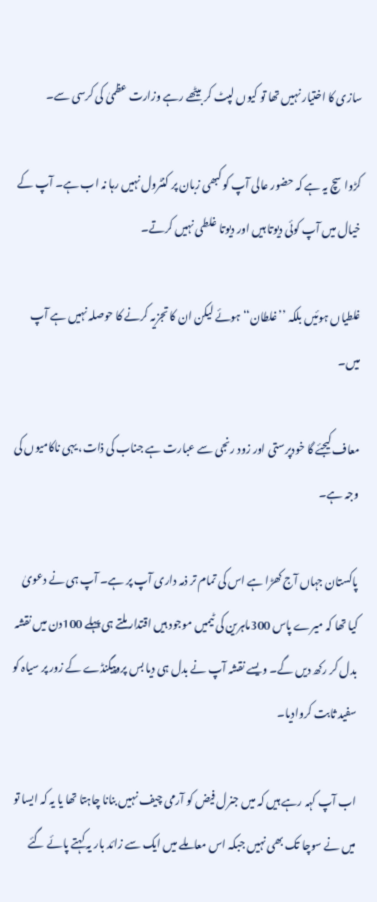سازی کا اختیار نہیں تھا تو کیوں لپٹ کر بیٹھے رہے وزارت عظمیٰ کی کرسی سے۔

کڑوا سچ یہ ہے کہ حضور عالی آپ کو کبھی زبان پر کنٹرول نہیں رہا نہ اب ہے۔ آپ کے خیال میں آپ کوئی دیوتا ہیں اور دیوتا غلطی نہیں کرتے۔

غلطیاں ہوئیں بلکہ ’’غلطان‘‘ ہوئے لیکن ان کا تجزیہ کرنے کا حوصلہ نہیں ہے آپ میں۔

معاف کیجئے گا خودپرستی اور زود رنجی سے عبارت ہے جناب کی ذات، یہی ناکامیوں کی وجہ ہے۔

پاکستان جہاں آج کھڑا ہے اس کی تمام تر ذمہ داری آپ پر ہے۔ آپ ہی نے دعویٰ کیا تھا کہ میرے پاس 300ماہرین کی ٹیمیں موجود ہیں اقتدار ملتے ہی پہلے 100دن میں نقشہ بدل کر رکھ دیں گے۔ ویسے نقشہ آپ نے بدل ہی دیا بس پروپیگنڈے کے زور پر سیاہ کو سفید ثابت کروادیا۔

اب آپ کہہ رہے ہیں کہ میں جنرل فیض کو آرمی چیف نہیں بنانا چاہتا تھا یا یہ کہ ایسا تو میں نے سوچا تک بھی نہیں جبکہ اس معاملے میں ایک سے زائد بار یہ کہتے پائے گئے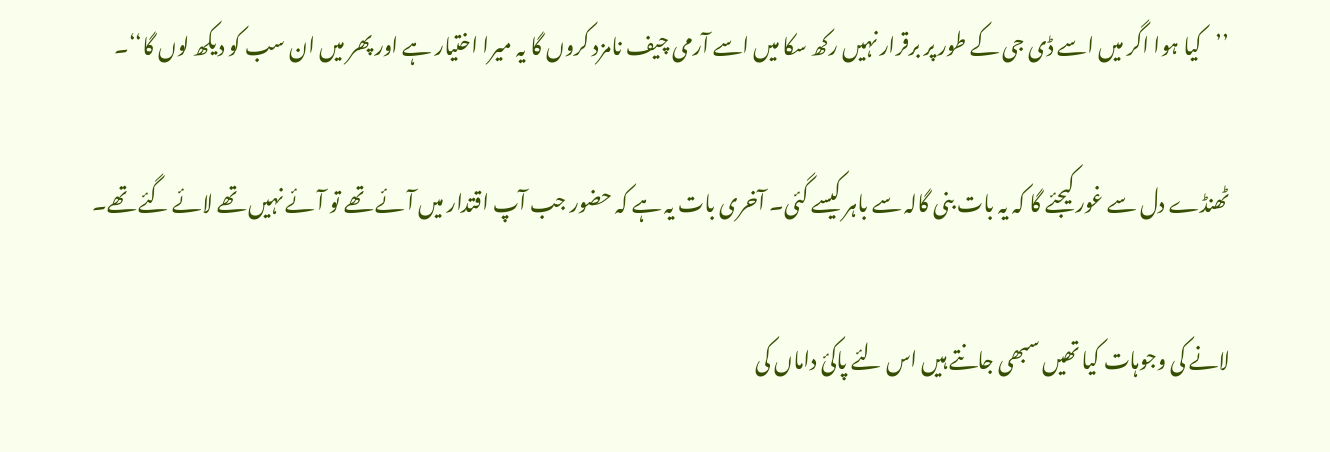’’کیا ہوا اگر میں اسے ڈی جی کے طور پر برقرار نہیں رکھ سکا میں اسے آرمی چیف نامزد کروں گا یہ میرا اختیار ہے اور پھر میں ان سب کو دیکھ لوں گا‘‘۔

ٹھنڈے دل سے غور کیجئے گا کہ یہ بات بنی گالہ سے باہر کیسے گئی۔ آخری بات یہ ہے کہ حضور جب آپ اقتدار میں آئے تھے تو آئے نہیں تھے لائے گئے تھے۔

لانے کی وجوہات کیا تھیں سبھی جانتے ہیں اس لئے پاکیٔ داماں کی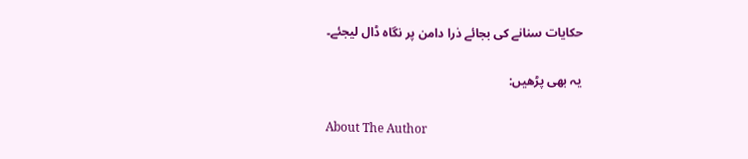حکایات سنانے کی بجائے ذرا دامن پر نگاہ ڈال لیجئے۔

یہ بھی پڑھیں:

About The Author